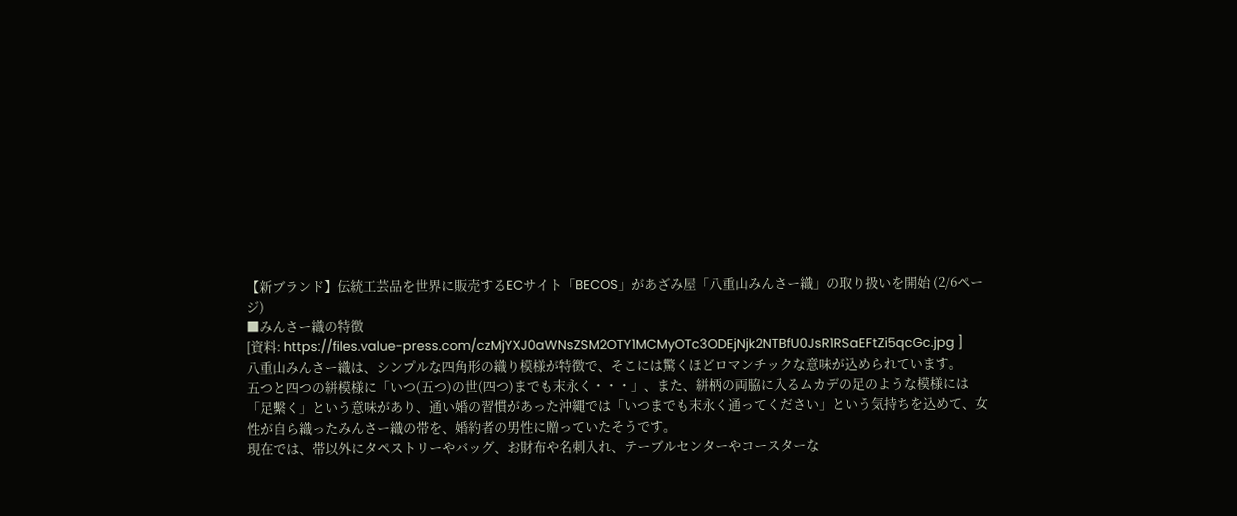【新ブランド】伝統工芸品を世界に販売するECサイト「BECOS」があざみ屋「八重山みんさー織」の取り扱いを開始 (2/6ページ)
■みんさー織の特徴
[資料: https://files.value-press.com/czMjYXJ0aWNsZSM2OTY1MCMyOTc3ODEjNjk2NTBfU0JsR1RSaEFtZi5qcGc.jpg ]
八重山みんさー織は、シンプルな四角形の織り模様が特徴で、そこには驚くほどロマンチックな意味が込められています。
五つと四つの絣模様に「いつ(五つ)の世(四つ)までも末永く・・・」、また、絣柄の両脇に入るムカデの足のような模様には「足繫く」という意味があり、通い婚の習慣があった沖縄では「いつまでも末永く通ってください」という気持ちを込めて、女性が自ら織ったみんさー織の帯を、婚約者の男性に贈っていたそうです。
現在では、帯以外にタペストリーやバッグ、お財布や名刺入れ、テーブルセンターやコースターな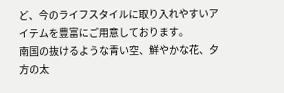ど、今のライフスタイルに取り入れやすいアイテムを豊富にご用意しております。
南国の抜けるような青い空、鮮やかな花、夕方の太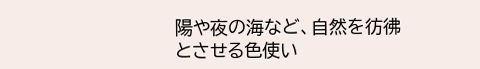陽や夜の海など、自然を彷彿とさせる色使い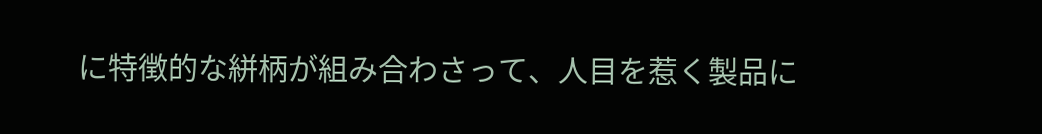に特徴的な絣柄が組み合わさって、人目を惹く製品に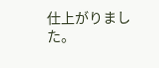仕上がりました。